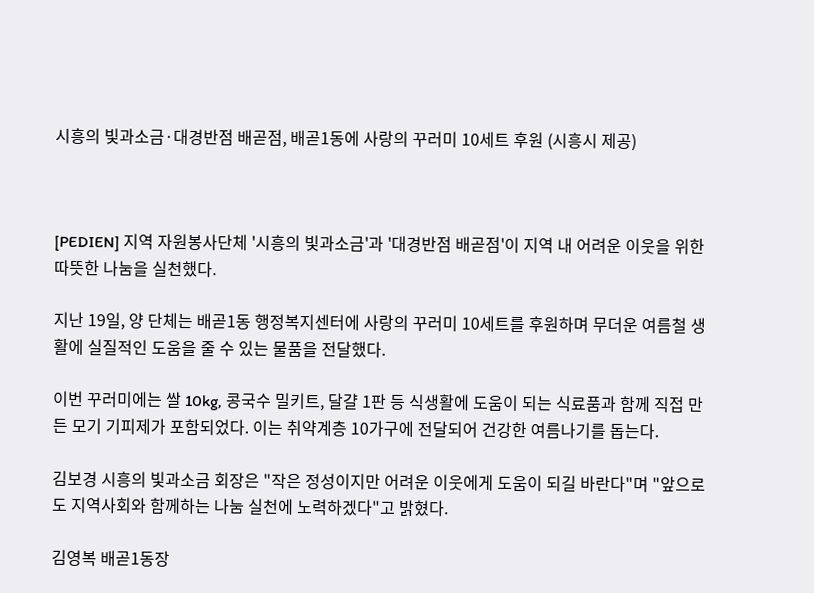시흥의 빛과소금·대경반점 배곧점, 배곧1동에 사랑의 꾸러미 10세트 후원 (시흥시 제공)



[PEDIEN] 지역 자원봉사단체 '시흥의 빛과소금'과 '대경반점 배곧점'이 지역 내 어려운 이웃을 위한 따뜻한 나눔을 실천했다.

지난 19일, 양 단체는 배곧1동 행정복지센터에 사랑의 꾸러미 10세트를 후원하며 무더운 여름철 생활에 실질적인 도움을 줄 수 있는 물품을 전달했다.

이번 꾸러미에는 쌀 10kg, 콩국수 밀키트, 달걀 1판 등 식생활에 도움이 되는 식료품과 함께 직접 만든 모기 기피제가 포함되었다. 이는 취약계층 10가구에 전달되어 건강한 여름나기를 돕는다.

김보경 시흥의 빛과소금 회장은 "작은 정성이지만 어려운 이웃에게 도움이 되길 바란다"며 "앞으로도 지역사회와 함께하는 나눔 실천에 노력하겠다"고 밝혔다.

김영복 배곧1동장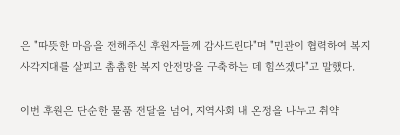은 "따뜻한 마음을 전해주신 후원자들께 감사드린다"며 "민관이 협력하여 복지 사각지대를 살피고 촘촘한 복지 안전망을 구축하는 데 힘쓰겠다"고 말했다.

이번 후원은 단순한 물품 전달을 넘어, 지역사회 내 온정을 나누고 취약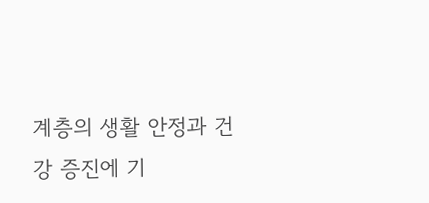계층의 생활 안정과 건강 증진에 기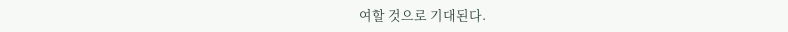여할 것으로 기대된다.